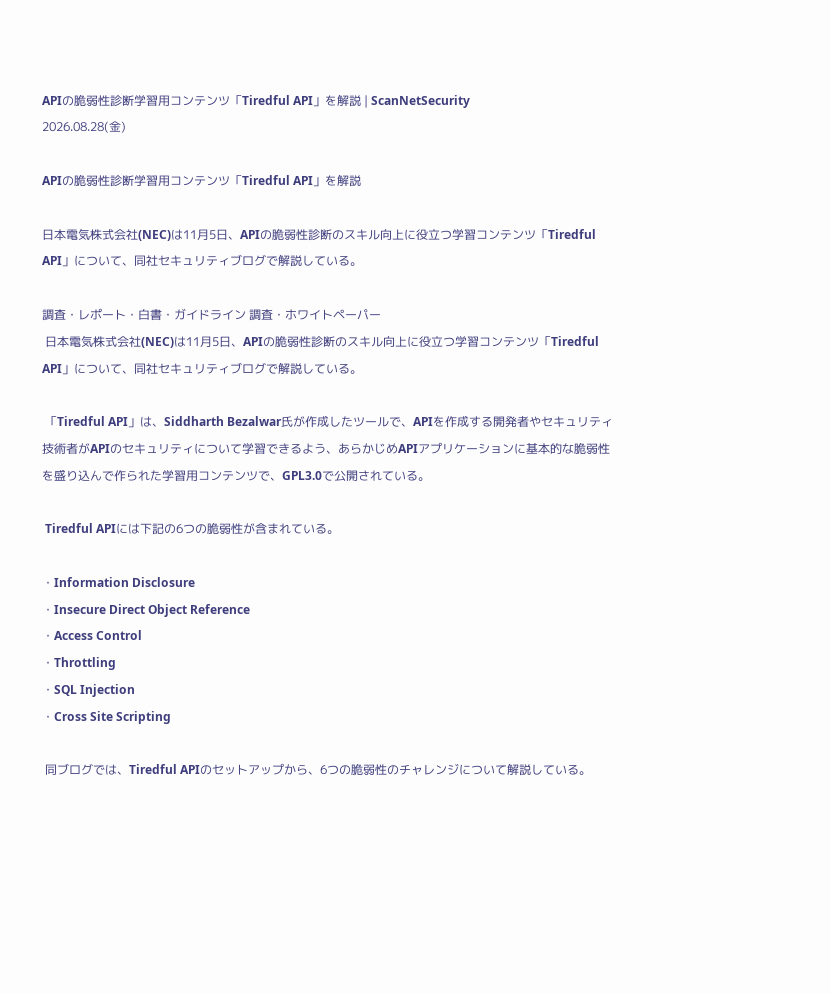APIの脆弱性診断学習用コンテンツ「Tiredful API」を解説 | ScanNetSecurity
2026.08.28(金)

APIの脆弱性診断学習用コンテンツ「Tiredful API」を解説

日本電気株式会社(NEC)は11月5日、APIの脆弱性診断のスキル向上に役立つ学習コンテンツ「Tiredful API」について、同社セキュリティブログで解説している。

調査・レポート・白書・ガイドライン 調査・ホワイトペーパー
 日本電気株式会社(NEC)は11月5日、APIの脆弱性診断のスキル向上に役立つ学習コンテンツ「Tiredful API」について、同社セキュリティブログで解説している。

 「Tiredful API」は、Siddharth Bezalwar氏が作成したツールで、APIを作成する開発者やセキュリティ技術者がAPIのセキュリティについて学習できるよう、あらかじめAPIアプリケーションに基本的な脆弱性を盛り込んで作られた学習用コンテンツで、GPL3.0で公開されている。

 Tiredful APIには下記の6つの脆弱性が含まれている。

・Information Disclosure
・Insecure Direct Object Reference
・Access Control
・Throttling
・SQL Injection
・Cross Site Scripting

 同ブログでは、Tiredful APIのセットアップから、6つの脆弱性のチャレンジについて解説している。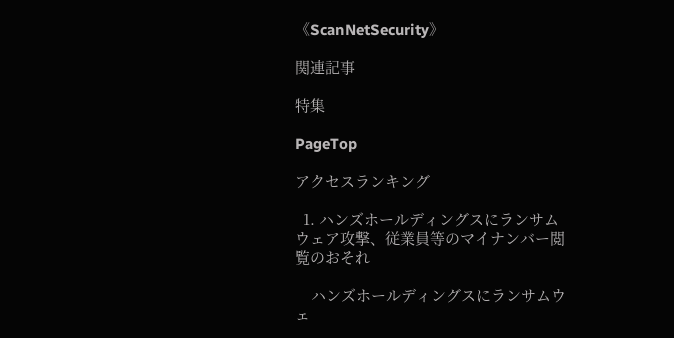《ScanNetSecurity》

関連記事

特集

PageTop

アクセスランキング

  1. ハンズホールディングスにランサムウェア攻撃、従業員等のマイナンバー閲覧のおそれ

    ハンズホールディングスにランサムウェ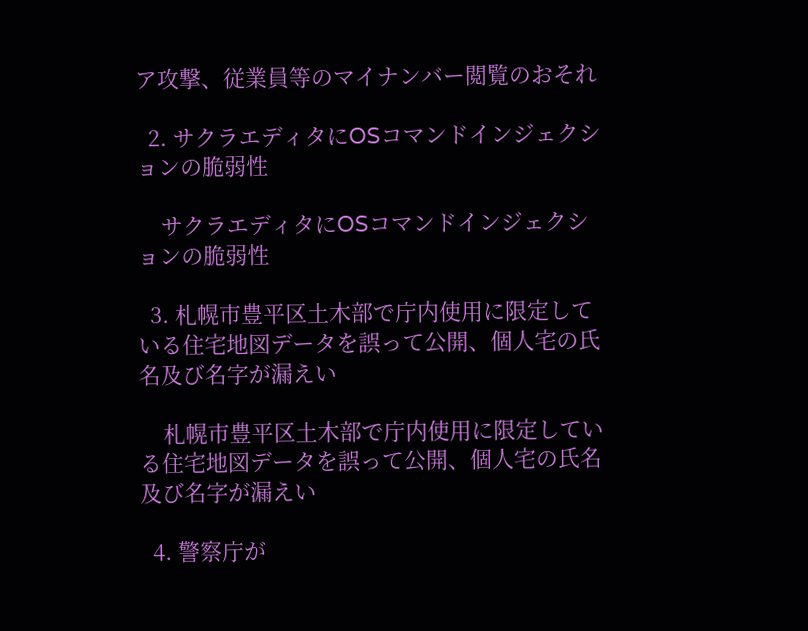ア攻撃、従業員等のマイナンバー閲覧のおそれ

  2. サクラエディタにOSコマンドインジェクションの脆弱性

    サクラエディタにOSコマンドインジェクションの脆弱性

  3. 札幌市豊平区土木部で庁内使用に限定している住宅地図データを誤って公開、個人宅の氏名及び名字が漏えい

    札幌市豊平区土木部で庁内使用に限定している住宅地図データを誤って公開、個人宅の氏名及び名字が漏えい

  4. 警察庁が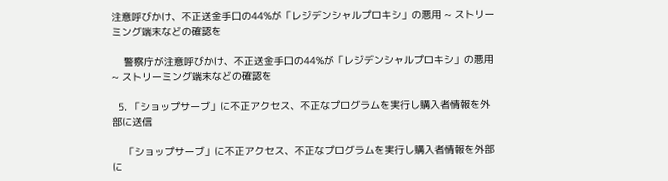注意呼びかけ、不正送金手口の44%が「レジデンシャルプロキシ」の悪用 ~ ストリーミング端末などの確認を

    警察庁が注意呼びかけ、不正送金手口の44%が「レジデンシャルプロキシ」の悪用 ~ ストリーミング端末などの確認を

  5. 「ショップサーブ」に不正アクセス、不正なプログラムを実行し購入者情報を外部に送信

    「ショップサーブ」に不正アクセス、不正なプログラムを実行し購入者情報を外部に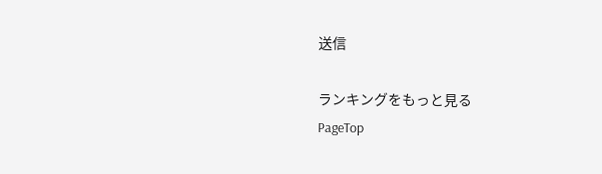送信

ランキングをもっと見る
PageTop